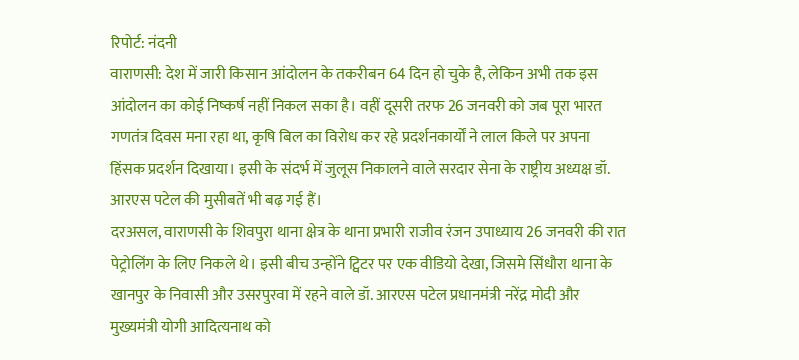रिपोर्ट: नंदनी
वाराणसी: देश में जारी किसान आंदोलन के तकरीबन 64 दिन हो चुके है, लेकिन अभी तक इस आंदोलन का कोई निष्कर्ष नहीं निकल सका है। वहीं दूसरी तरफ 26 जनवरी को जब पूरा भारत गणतंत्र दिवस मना रहा था, कृषि बिल का विरोध कर रहे प्रदर्शनकार्यों ने लाल किले पर अपना हिंसक प्रदर्शन दिखाया। इसी के संदर्भ में जुलूस निकालने वाले सरदार सेना के राष्ट्रीय अध्यक्ष डॉ. आरएस पटेल की मुसीबतें भी बढ़ गई हैं।
दरअसल, वाराणसी के शिवपुरा थाना क्षेत्र के थाना प्रभारी राजीव रंजन उपाध्याय 26 जनवरी की रात पेट्रोलिंग के लिए निकले थे। इसी बीच उन्होंने ट्विटर पर एक वीडियो देखा, जिसमे सिंधौरा थाना के खानपुर के निवासी और उसरपुरवा में रहने वाले डॉ. आरएस पटेल प्रधानमंत्री नरेंद्र मोदी और मुख्यमंत्री योगी आदित्यनाथ को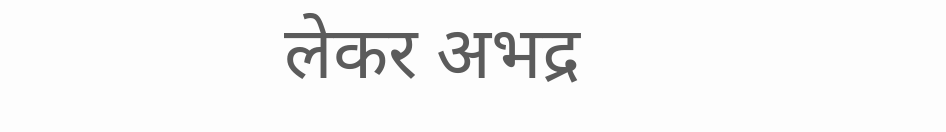लेकर अभद्र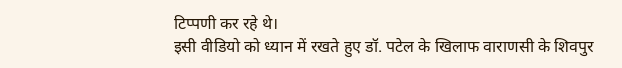टिप्पणी कर रहे थे।
इसी वीडियो को ध्यान में रखते हुए डॉ. पटेल के खिलाफ वाराणसी के शिवपुर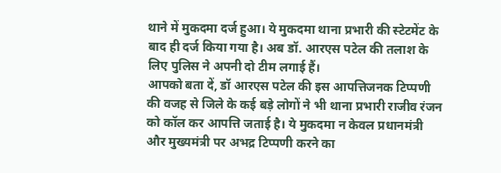थाने में मुकदमा दर्ज हुआ। ये मुकदमा थाना प्रभारी की स्टेटमेंट के बाद ही दर्ज किया गया है। अब डॉ. आरएस पटेल की तलाश के लिए पुलिस ने अपनी दो टीम लगाई हैं।
आपको बता दें, डॉ आरएस पटेल की इस आपत्तिजनक टिप्पणी की वजह से जिले के कई बड़े लोगों ने भी थाना प्रभारी राजीव रंजन को कॉल कर आपत्ति जताई है। ये मुकदमा न केवल प्रधानमंत्री और मुख्यमंत्री पर अभद्र टिप्पणी करने का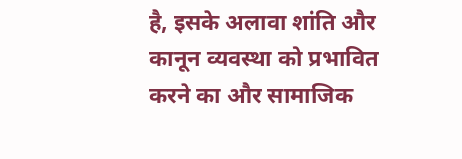है, इसके अलावा शांति और कानून व्यवस्था को प्रभावित करने का और सामाजिक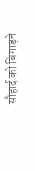सौहार्द को बिगाड़ने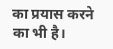का प्रयास करने का भी है।